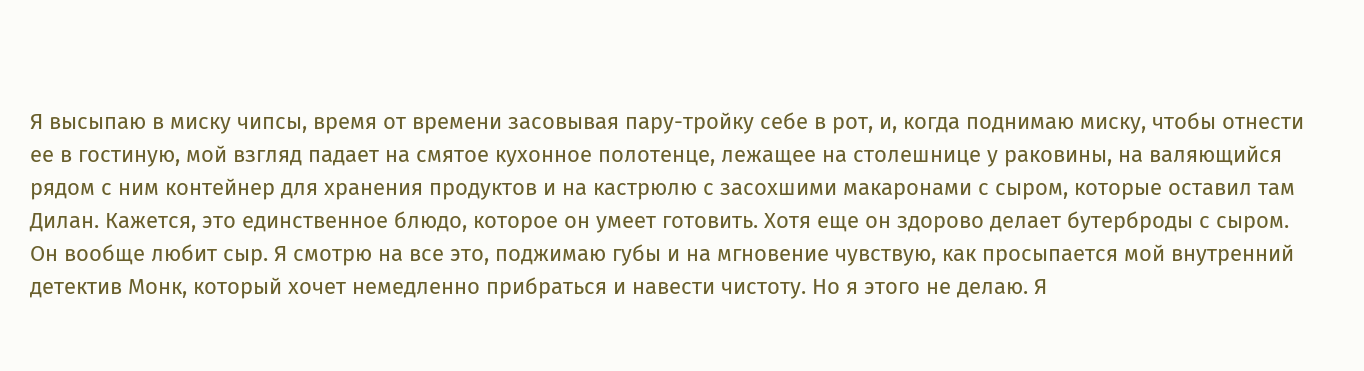Я высыпаю в миску чипсы, время от времени засовывая пару-тройку себе в рот, и, когда поднимаю миску, чтобы отнести ее в гостиную, мой взгляд падает на смятое кухонное полотенце, лежащее на столешнице у раковины, на валяющийся рядом с ним контейнер для хранения продуктов и на кастрюлю с засохшими макаронами с сыром, которые оставил там Дилан. Кажется, это единственное блюдо, которое он умеет готовить. Хотя еще он здорово делает бутерброды с сыром. Он вообще любит сыр. Я смотрю на все это, поджимаю губы и на мгновение чувствую, как просыпается мой внутренний детектив Монк, который хочет немедленно прибраться и навести чистоту. Но я этого не делаю. Я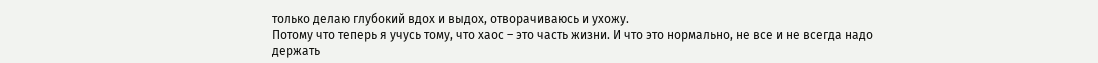только делаю глубокий вдох и выдох, отворачиваюсь и ухожу.
Потому что теперь я учусь тому, что хаос – это часть жизни. И что это нормально, не все и не всегда надо держать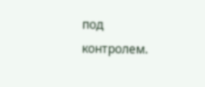под контролем.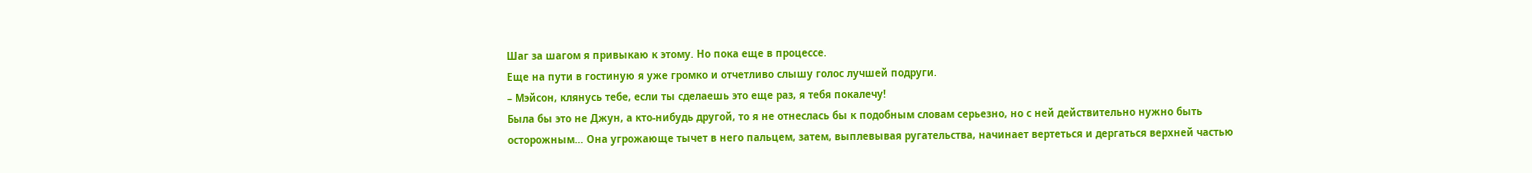Шаг за шагом я привыкаю к этому. Но пока еще в процессе.
Еще на пути в гостиную я уже громко и отчетливо слышу голос лучшей подруги.
– Мэйсон, клянусь тебе, если ты сделаешь это еще раз, я тебя покалечу!
Была бы это не Джун, а кто-нибудь другой, то я не отнеслась бы к подобным словам серьезно, но с ней действительно нужно быть осторожным… Она угрожающе тычет в него пальцем, затем, выплевывая ругательства, начинает вертеться и дергаться верхней частью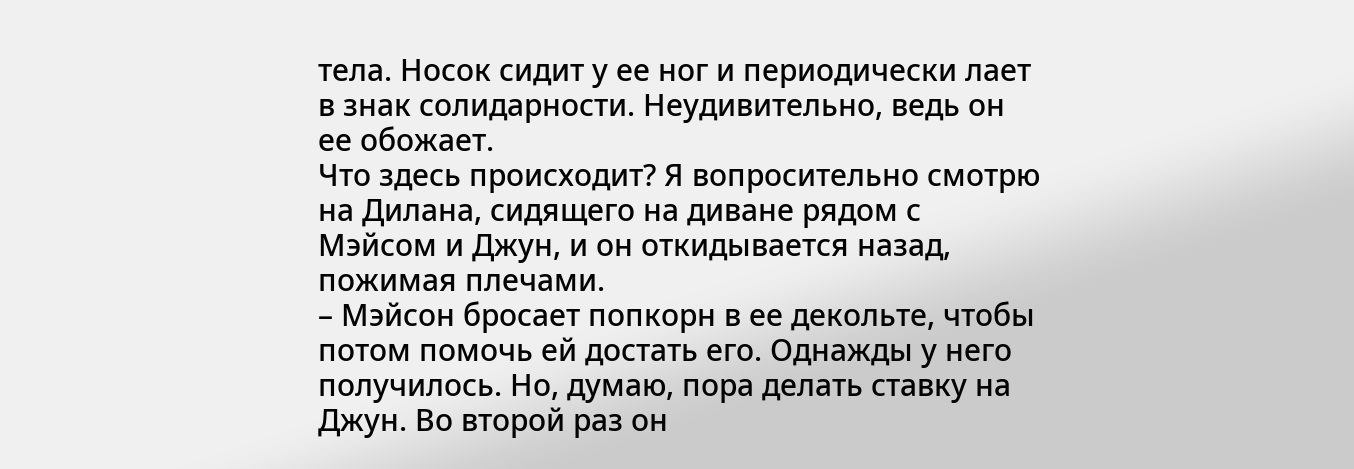тела. Носок сидит у ее ног и периодически лает в знак солидарности. Неудивительно, ведь он ее обожает.
Что здесь происходит? Я вопросительно смотрю на Дилана, сидящего на диване рядом с Мэйсом и Джун, и он откидывается назад, пожимая плечами.
– Мэйсон бросает попкорн в ее декольте, чтобы потом помочь ей достать его. Однажды у него получилось. Но, думаю, пора делать ставку на Джун. Во второй раз он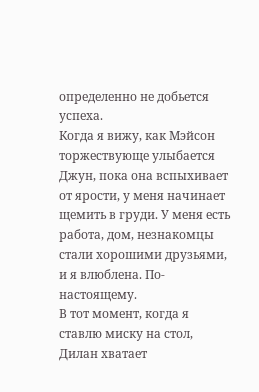определенно не добьется успеха.
Когда я вижу, как Мэйсон торжествующе улыбается Джун, пока она вспыхивает от ярости, у меня начинает щемить в груди. У меня есть работа, дом, незнакомцы стали хорошими друзьями, и я влюблена. По-настоящему.
В тот момент, когда я ставлю миску на стол, Дилан хватает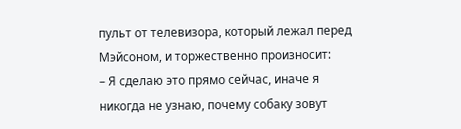пульт от телевизора, который лежал перед Мэйсоном, и торжественно произносит:
– Я сделаю это прямо сейчас, иначе я никогда не узнаю, почему собаку зовут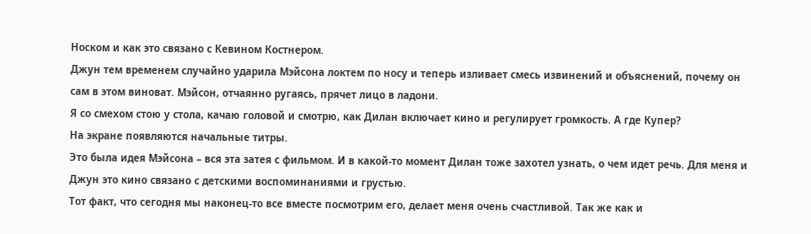Носком и как это связано с Кевином Костнером.
Джун тем временем случайно ударила Мэйсона локтем по носу и теперь изливает смесь извинений и объяснений, почему он сам в этом виноват. Мэйсон, отчаянно ругаясь, прячет лицо в ладони.
Я со смехом стою у стола, качаю головой и смотрю, как Дилан включает кино и регулирует громкость. А где Купер?
На экране появляются начальные титры.
Это была идея Мэйсона – вся эта затея с фильмом. И в какой-то момент Дилан тоже захотел узнать, о чем идет речь. Для меня и Джун это кино связано с детскими воспоминаниями и грустью.
Тот факт, что сегодня мы наконец-то все вместе посмотрим его, делает меня очень счастливой. Так же как и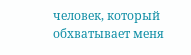человек, который обхватывает меня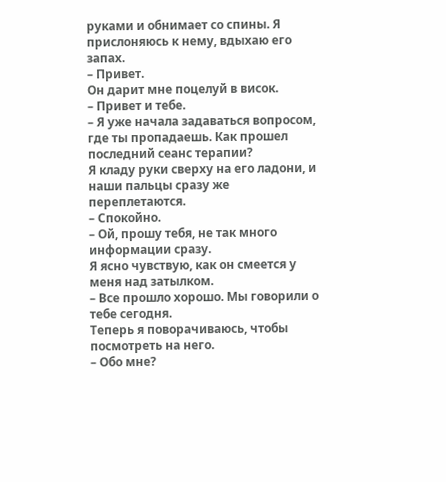руками и обнимает со спины. Я прислоняюсь к нему, вдыхаю его запах.
– Привет.
Он дарит мне поцелуй в висок.
– Привет и тебе.
– Я уже начала задаваться вопросом, где ты пропадаешь. Как прошел последний сеанс терапии?
Я кладу руки сверху на его ладони, и наши пальцы сразу же переплетаются.
– Спокойно.
– Ой, прошу тебя, не так много информации сразу.
Я ясно чувствую, как он смеется у меня над затылком.
– Все прошло хорошо. Мы говорили о тебе сегодня.
Теперь я поворачиваюсь, чтобы посмотреть на него.
– Обо мне?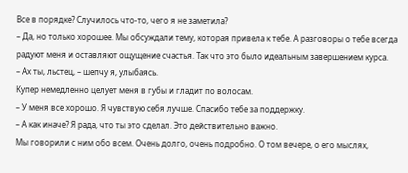Все в порядке? Случилось что-то, чего я не заметила?
– Да, но только хорошее. Мы обсуждали тему, которая привела к тебе. А разговоры о тебе всегда радуют меня и оставляют ощущение счастья. Так что это было идеальным завершением курса.
– Ах ты, льстец, – шепчу я, улыбаясь.
Купер немедленно целует меня в губы и гладит по волосам.
– У меня все хорошо. Я чувствую себя лучше. Спасибо тебе за поддержку.
– А как иначе? Я рада, что ты это сделал. Это действительно важно.
Мы говорили с ним обо всем. Очень долго, очень подробно. О том вечере, о его мыслях,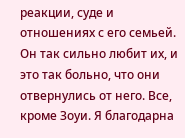реакции, суде и отношениях с его семьей. Он так сильно любит их, и это так больно, что они отвернулись от него. Все, кроме Зоуи. Я благодарна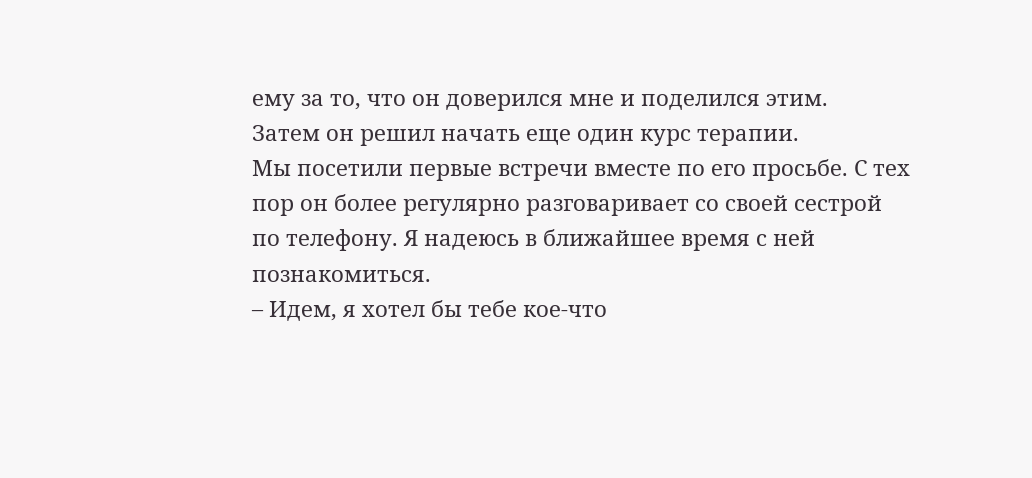ему за то, что он доверился мне и поделился этим.
Затем он решил начать еще один курс терапии.
Мы посетили первые встречи вместе по его просьбе. С тех пор он более регулярно разговаривает со своей сестрой по телефону. Я надеюсь в ближайшее время с ней познакомиться.
– Идем, я хотел бы тебе кое-что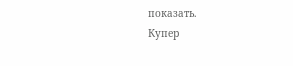показать.
Купер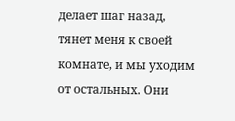делает шаг назад, тянет меня к своей комнате, и мы уходим от остальных. Они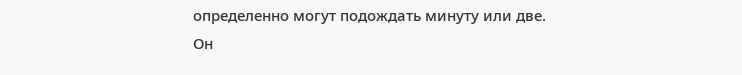определенно могут подождать минуту или две.
Он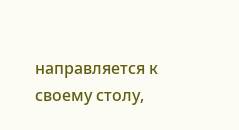направляется к своему столу,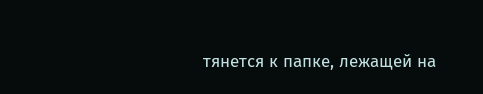тянется к папке, лежащей на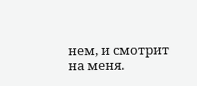нем, и смотрит на меня.